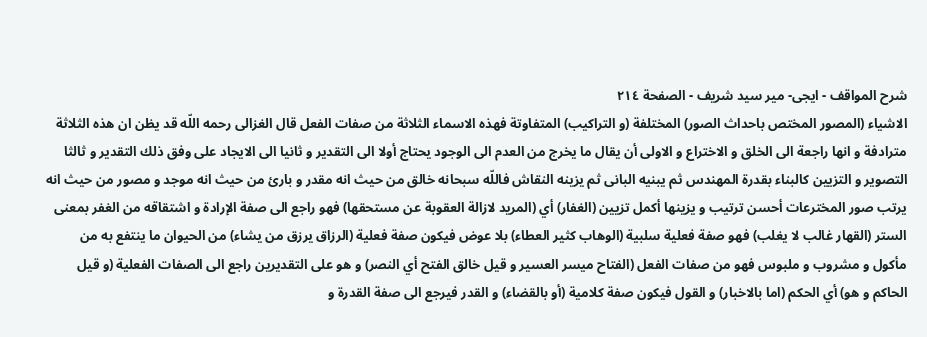شرح المواقف - ايجى- مير سيد شريف - الصفحة ٢١٤
الاشياء (المصور المختص باحداث الصور) المختلفة (و التراكيب) المتفاوتة فهذه الاسماء الثلاثة من صفات الفعل قال الغزالى رحمه اللّه قد يظن ان هذه الثلاثة مترادفة و انها راجعة الى الخلق و الاختراع و الاولى أن يقال ما يخرج من العدم الى الوجود يحتاج أولا الى التقدير و ثانيا الى الايجاد على وفق ذلك التقدير و ثالثا التصوير و التزيين كالبناء بقدرة المهندس ثم يبنيه البانى ثم يزينه النقاش فاللّه سبحانه خالق من حيث انه مقدر و بارئ من حيث انه موجد و مصور من حيث انه يرتب صور المخترعات أحسن ترتيب و يزينها أكمل تزيين (الغفار) أي (المريد لازالة العقوبة عن مستحقها) فهو راجع الى صفة الإرادة و اشتقاقه من الغفر بمعنى الستر (القهار غالب لا يغلب) فهو صفة فعلية سلبية (الوهاب كثير العطاء) بلا عوض فيكون صفة فعلية (الرزاق يرزق من يشاء) من الحيوان ما ينتفع به من مأكول و مشروب و ملبوس فهو من صفات الفعل (الفتاح ميسر العسير و قيل خالق الفتح أي النصر) و هو على التقديرين راجع الى الصفات الفعلية (و قيل الحاكم و هو) أي الحكم (اما بالاخبار) و القول فيكون صفة كلامية (أو بالقضاء) و القدر فيرجع الى صفة القدرة و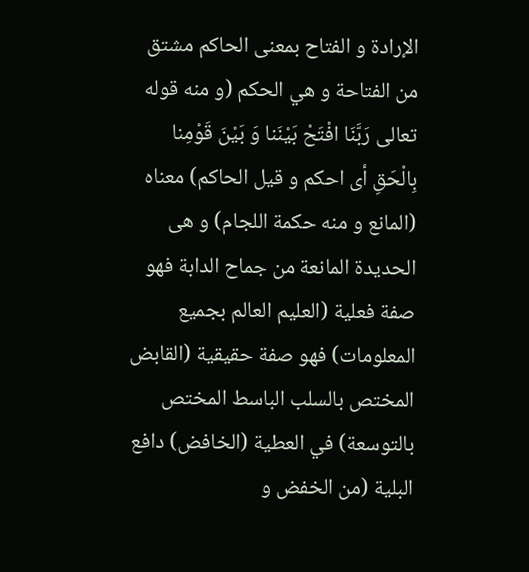الإرادة و الفتاح بمعنى الحاكم مشتق من الفتاحة و هي الحكم (و منه قوله تعالى رَبَّنَا افْتَحْ بَيْنَنا وَ بَيْنَ قَوْمِنا بِالْحَقِ أى احكم و قيل الحاكم) معناه (المانع و منه حكمة اللجام) و هى الحديدة المانعة من جماح الدابة فهو صفة فعلية (العليم العالم بجميع المعلومات) فهو صفة حقيقية (القابض المختص بالسلب الباسط المختص بالتوسعة) في العطية (الخافض) دافع البلية (من الخفض و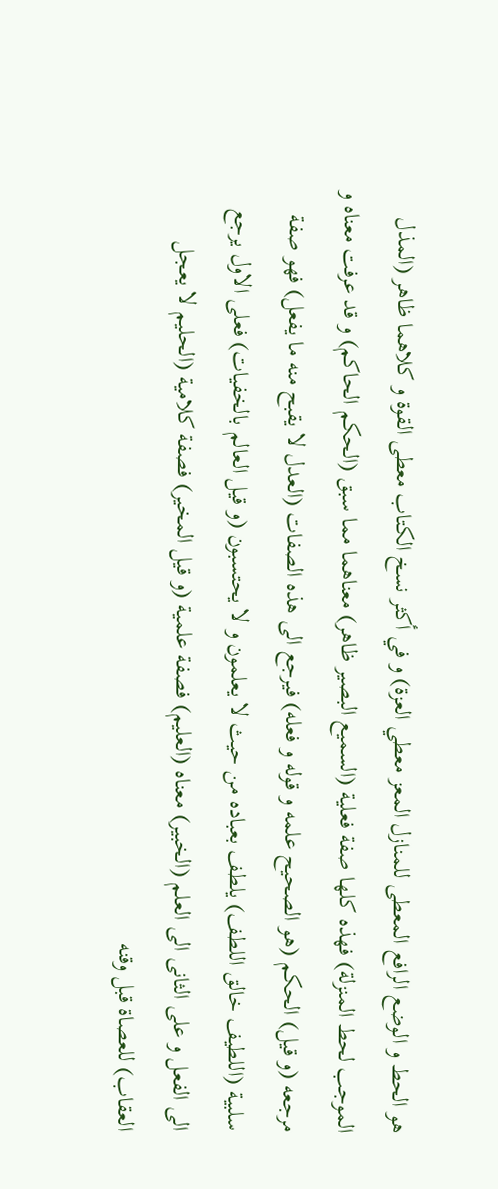هو الحط و الوضع الرافع المعطى للمنازل المعز معطي العزة) و في أكثر نسخ الكتاب معطى القوة و كلاهما ظاهر (المذل الموجب لحط المنزلة) فهذه كلها صفة فعلية (السميع البصير ظاهر) معناهما مما سبق (الحكم الحاكم) و قد عرفت معناه و مرجعه (و قيل) الحكم (هو الصحيح علمه و قوله و فعله) فيرجع الى هذه الصفات (العدل لا يقبح منه ما يفعل) فهو صفة سلبية (اللطيف خالق اللطف) يلطف بعباده من حيث لا يعلمون و لا يحتسبون (و قيل العالم بالخفيات) فعلى الاول يرجع الى الفعل و على الثانى الى العلم (الخبير) معناه (العليم) فصفة علمية (و قيل المخير) فصفة كلامية (الحليم لا يعجل العقاب) للعصاة قبل وقنه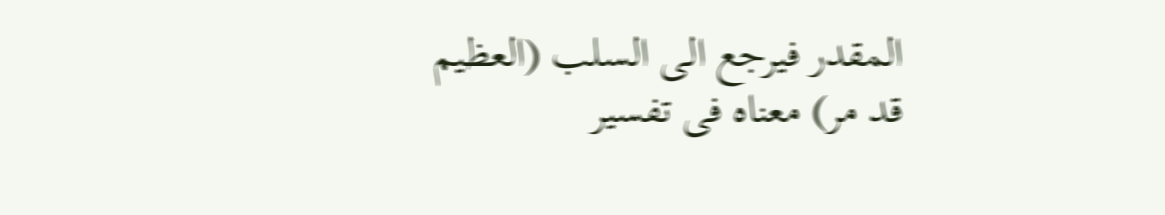المقدر فيرجع الى السلب (العظيم قد مر) معناه فى تفسير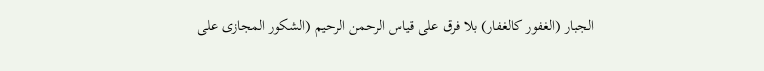الجبار (الغفور كالغفار) بلا فرق على قياس الرحمن الرحيم (الشكور المجازى على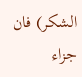الشكر) فان جزاء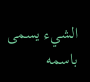الشيء يسمى باسمه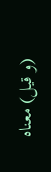(و قيل) معناه